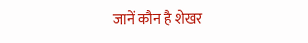जानें कौन है शेखर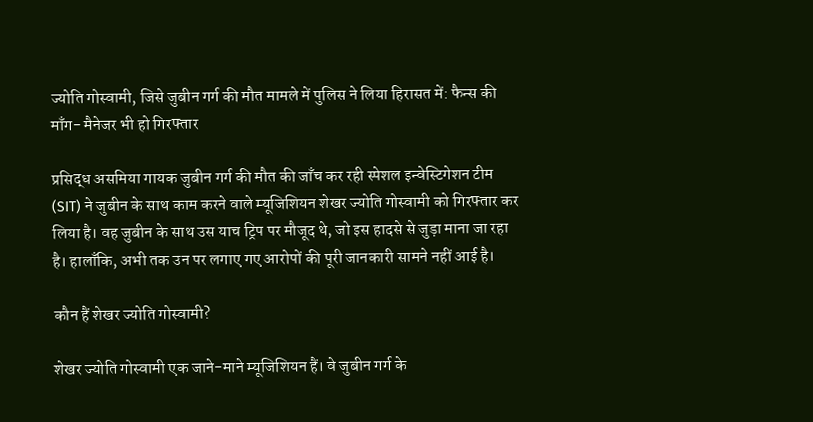ज्योति गोस्वामी, जिसे जुबीन गर्ग की मौत मामले में पुलिस ने लिया हिरासत में: फैन्स की माँग- मैनेजर भी हो गिरफ्तार

प्रसिद्ध असमिया गायक जुबीन गर्ग की मौत की जाँच कर रही स्पेशल इन्वेस्टिगेशन टीम (SIT) ने जुबीन के साथ काम करने वाले म्यूजिशियन शेखर ज्योति गोस्वामी को गिरफ्तार कर लिया है। वह जुबीन के साथ उस याच ट्रिप पर मौजूद थे, जो इस हादसे से जुड़ा माना जा रहा है। हालाँकि, अभी तक उन पर लगाए गए आरोपों की पूरी जानकारी सामने नहीं आई है।

कौन हैं शेखर ज्योति गोस्वामी?

शेखर ज्योति गोस्वामी एक जाने-माने म्यूजिशियन हैं। वे जुबीन गर्ग के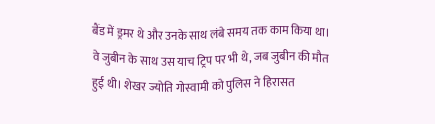बैंड में ड्रमर थे और उनके साथ लंबे समय तक काम किया था। वे जुबीन के साथ उस याच ट्रिप पर भी थे, जब जुबीन की मौत हुई थी। शेखर ज्योति गोस्वामी को पुलिस ने हिरासत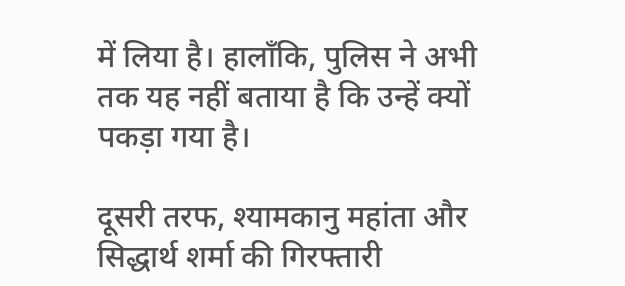में लिया है। हालाँकि, पुलिस ने अभी तक यह नहीं बताया है कि उन्हें क्यों पकड़ा गया है।

दूसरी तरफ, श्यामकानु महांता और सिद्धार्थ शर्मा की गिरफ्तारी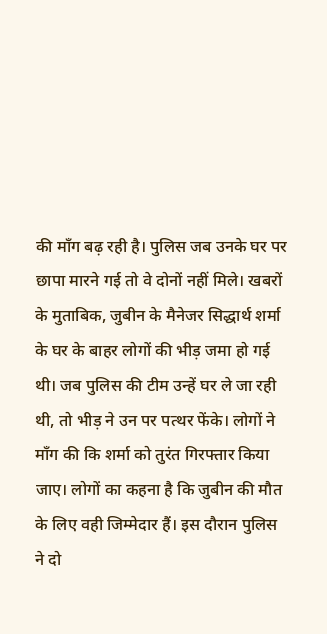की माँग बढ़ रही है। पुलिस जब उनके घर पर छापा मारने गई तो वे दोनों नहीं मिले। खबरों के मुताबिक, जुबीन के मैनेजर सिद्धार्थ शर्मा के घर के बाहर लोगों की भीड़ जमा हो गई थी। जब पुलिस की टीम उन्हें घर ले जा रही थी, तो भीड़ ने उन पर पत्थर फेंके। लोगों ने माँग की कि शर्मा को तुरंत गिरफ्तार किया जाए। लोगों का कहना है कि जुबीन की मौत के लिए वही जिम्मेदार हैं। इस दौरान पुलिस ने दो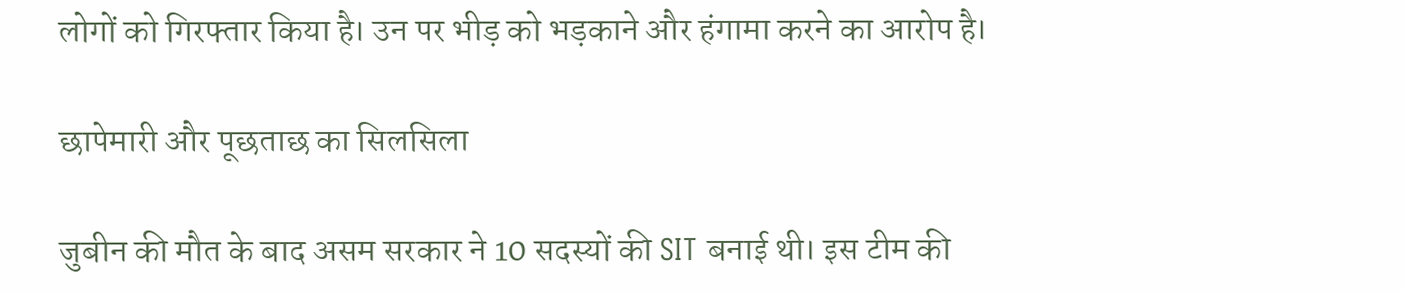लोगों को गिरफ्तार किया है। उन पर भीड़ को भड़काने और हंगामा करने का आरोप है।

छापेमारी और पूछताछ का सिलसिला

जुबीन की मौत के बाद असम सरकार ने 10 सदस्यों की SIT बनाई थी। इस टीम की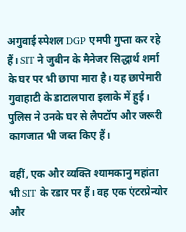अगुवाई स्पेशल DGP एमपी गुप्ता कर रहे हैं। SIT ने जुबीन के मैनेजर सिद्धार्थ शर्मा के घर पर भी छापा मारा है। यह छापेमारी गुवाहाटी के डाटालपारा इलाके में हुई। पुलिस ने उनके घर से लैपटॉप और जरूरी कागजात भी जब्त किए हैं।

वहीं, एक और व्यक्ति श्यामकानु महांता भी SIT के रडार पर हैं। वह एक एंटरप्रेन्योर और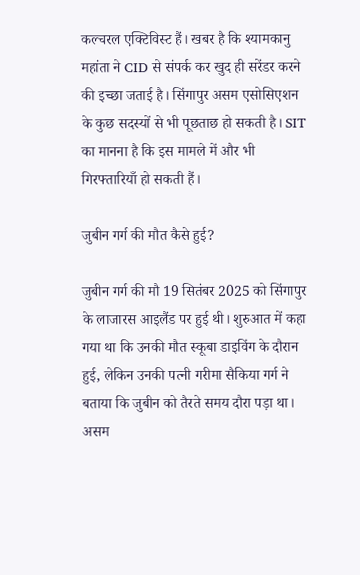कल्चरल एक्टिविस्ट हैं। खबर है कि श्यामकानु महांता ने CID से संपर्क कर खुद ही सरेंडर करने की इच्छा जताई है। सिंगापुर असम एसोसिएशन के कुछ सदस्यों से भी पूछताछ हो सकती है। SIT का मानना है कि इस मामले में और भी गिरफ्तारियाँ हो सकती हैं।

जुबीन गर्ग की मौत कैसे हुई?

जुबीन गर्ग की मौ 19 सितंबर 2025 को सिंगापुर के लाजारस आइलैंड पर हुई थी। शुरुआत में कहा गया था कि उनकी मौत स्कूबा डाइविंग के दौरान हुई, लेकिन उनकी पत्नी गरीमा सैकिया गर्ग ने बताया कि जुबीन को तैरते समय दौरा पड़ा था। असम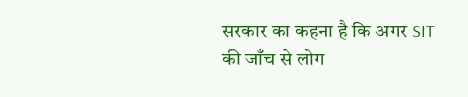सरकार का कहना है कि अगर SIT की जाँच से लोग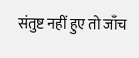संतुष्ट नहीं हुए तो जाँच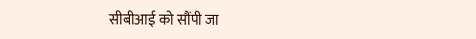सीबीआई को सौंपी जा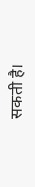सकती है।